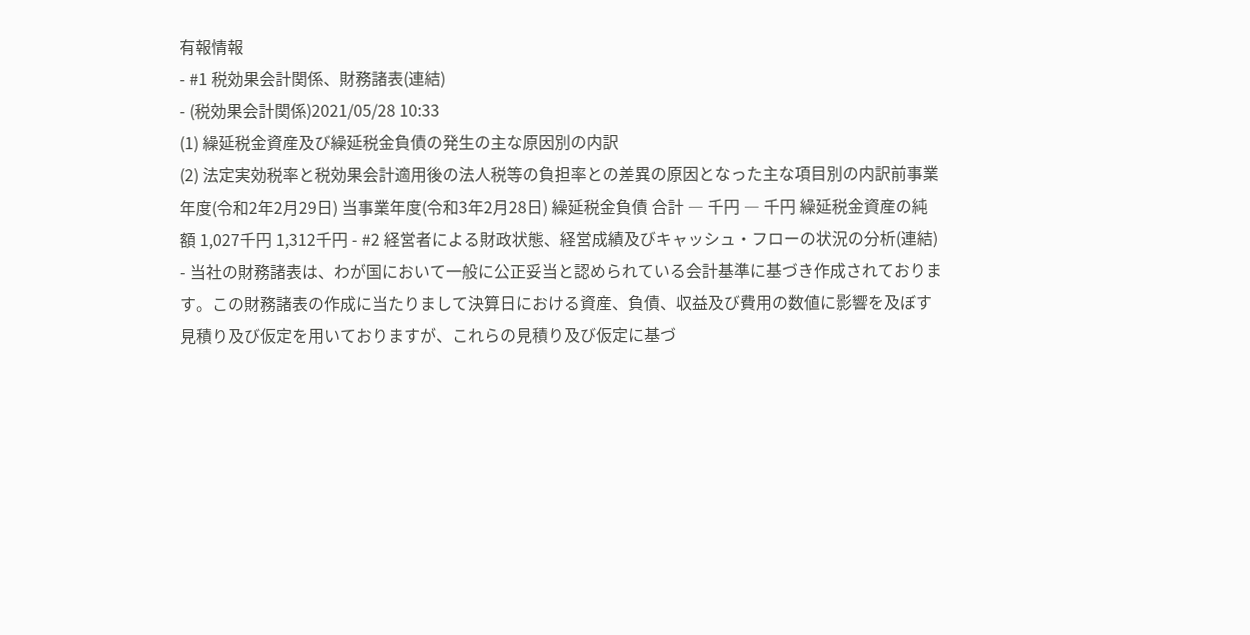有報情報
- #1 税効果会計関係、財務諸表(連結)
- (税効果会計関係)2021/05/28 10:33
(1) 繰延税金資産及び繰延税金負債の発生の主な原因別の内訳
(2) 法定実効税率と税効果会計適用後の法人税等の負担率との差異の原因となった主な項目別の内訳前事業年度(令和2年2月29日) 当事業年度(令和3年2月28日) 繰延税金負債 合計 ― 千円 ― 千円 繰延税金資産の純額 1,027千円 1,312千円 - #2 経営者による財政状態、経営成績及びキャッシュ・フローの状況の分析(連結)
- 当社の財務諸表は、わが国において一般に公正妥当と認められている会計基準に基づき作成されております。この財務諸表の作成に当たりまして決算日における資産、負債、収益及び費用の数値に影響を及ぼす見積り及び仮定を用いておりますが、これらの見積り及び仮定に基づ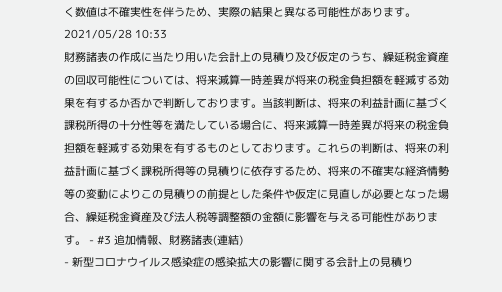く数値は不確実性を伴うため、実際の結果と異なる可能性があります。2021/05/28 10:33
財務諸表の作成に当たり用いた会計上の見積り及び仮定のうち、繰延税金資産の回収可能性については、将来減算一時差異が将来の税金負担額を軽減する効果を有するか否かで判断しております。当該判断は、将来の利益計画に基づく課税所得の十分性等を満たしている場合に、将来減算一時差異が将来の税金負担額を軽減する効果を有するものとしております。これらの判断は、将来の利益計画に基づく課税所得等の見積りに依存するため、将来の不確実な経済情勢等の変動によりこの見積りの前提とした条件や仮定に見直しが必要となった場合、繰延税金資産及び法人税等調整額の金額に影響を与える可能性があります。 - #3 追加情報、財務諸表(連結)
- 新型コロナウイルス感染症の感染拡大の影響に関する会計上の見積り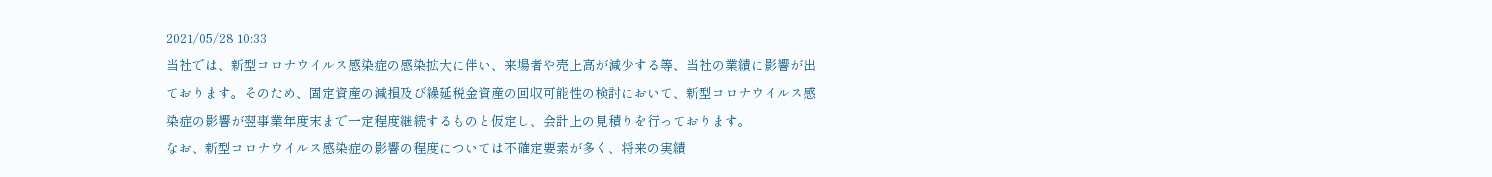2021/05/28 10:33
当社では、新型コロナウイルス感染症の感染拡大に伴い、来場者や売上高が減少する等、当社の業績に影響が出ております。そのため、固定資産の減損及び繰延税金資産の回収可能性の検討において、新型コロナウイルス感染症の影響が翌事業年度末まで一定程度継続するものと仮定し、会計上の見積りを行っております。
なお、新型コロナウイルス感染症の影響の程度については不確定要素が多く、将来の実績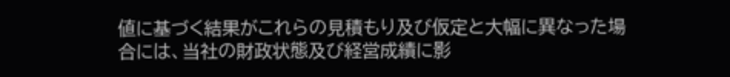値に基づく結果がこれらの見積もり及び仮定と大幅に異なった場合には、当社の財政状態及び経営成績に影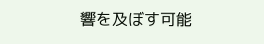響を及ぼす可能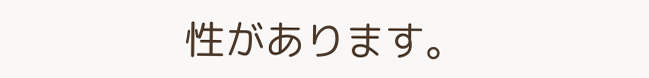性があります。